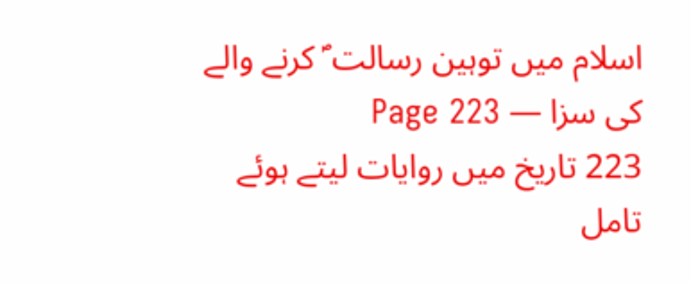اسلام میں توہین رسالت ؐ کرنے والے کی سزا — Page 223
223 تاریخ میں روایات لیتے ہوئے تامل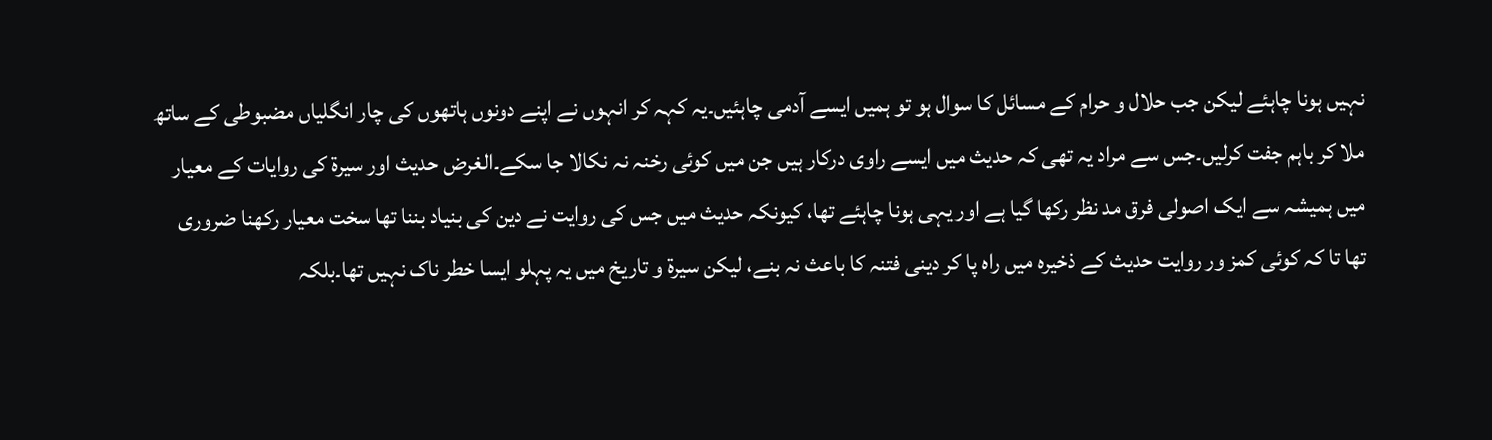نہیں ہونا چاہئے لیکن جب حلال و حرام کے مسائل کا سوال ہو تو ہمیں ایسے آدمی چاہئیں۔یہ کہہ کر انہوں نے اپنے دونوں ہاتھوں کی چار انگلیاں مضبوطی کے ساتھ ملا کر باہم جفت کرلیں۔جس سے مراد یہ تھی کہ حدیث میں ایسے راوی درکار ہیں جن میں کوئی رخنہ نہ نکالا جا سکے۔الغرض حدیث اور سیرۃ کی روایات کے معیار میں ہمیشہ سے ایک اصولی فرق مد نظر رکھا گیا ہے اور یہی ہونا چاہئے تھا، کیونکہ حدیث میں جس کی روایت نے دین کی بنیاد بننا تھا سخت معیار رکھنا ضروری تھا تا کہ کوئی کمز ور روایت حدیث کے ذخیرہ میں راہ پا کر دینی فتنہ کا باعث نہ بنے، لیکن سیرۃ و تاریخ میں یہ پہلو ایسا خطر ناک نہیں تھا۔بلکہ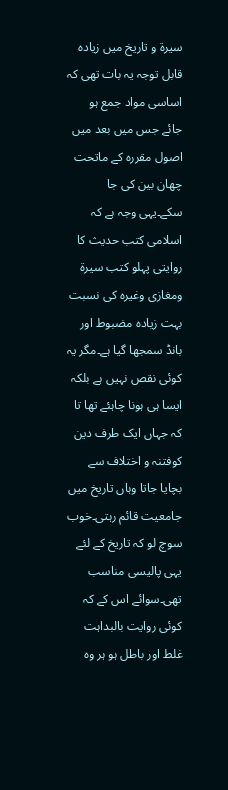سیرۃ و تاریخ میں زیادہ قابل توجہ یہ بات تھی کہ اساسی مواد جمع ہو جائے جس میں بعد میں اصول مقررہ کے ماتحت چھان بین کی جا سکے۔یہی وجہ ہے کہ اسلامی کتب حدیث کا روایتی پہلو کتب سیرۃ ومغازی وغیرہ کی نسبت بہت زیادہ مضبوط اور بانڈ سمجھا گیا ہے۔مگر یہ کوئی نقص نہیں ہے بلکہ ایسا ہی ہونا چاہئے تھا تا کہ جہاں ایک طرف دین کوفتنہ و اختلاف سے بچایا جاتا وہاں تاریخ میں جامعیت قائم رہتی۔خوب سوچ لو کہ تاریخ کے لئے یہی پالیسی مناسب تھی۔سوائے اس کے کہ کوئی روایت بالبداہت غلط اور باطل ہو ہر وہ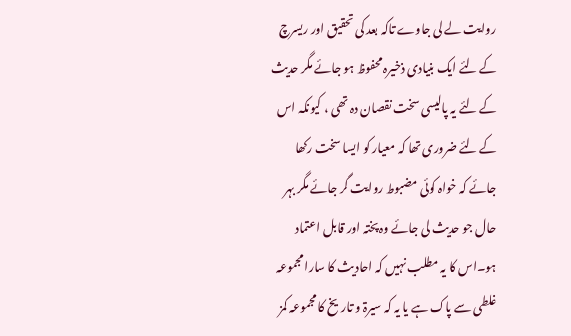روایت لے لی جاوے تاکہ بعد کی تحقیق اور ریسرچ کے لئے ایک بنیادی ذخیرہ محفوظ ہو جائے مگر حدیث کے لئے یہ پالیسی سخت نقصان دہ تھی ، کیونکہ اس کے لئے ضروری تھا کہ معیار کو ایسا سخت رکھا جائے کہ خواہ کوئی مضبوط روایت گر جائے مگر بہر حال جو حدیث لی جائے وہ پختہ اور قابل اعتماد ہو۔اس کا یہ مطلب نہیں کہ احادیث کا سارا مجموعہ غلطی سے پاک ہے یا یہ کہ سیرۃ و تاریخ کا مجموعہ کمز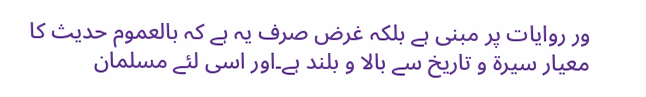ور روایات پر مبنی ہے بلکہ غرض صرف یہ ہے کہ بالعموم حدیث کا معیار سیرۃ و تاریخ سے بالا و بلند ہے۔اور اسی لئے مسلمان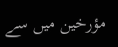مؤرخین میں سے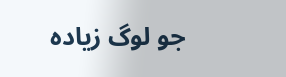جو لوگ زیادہ